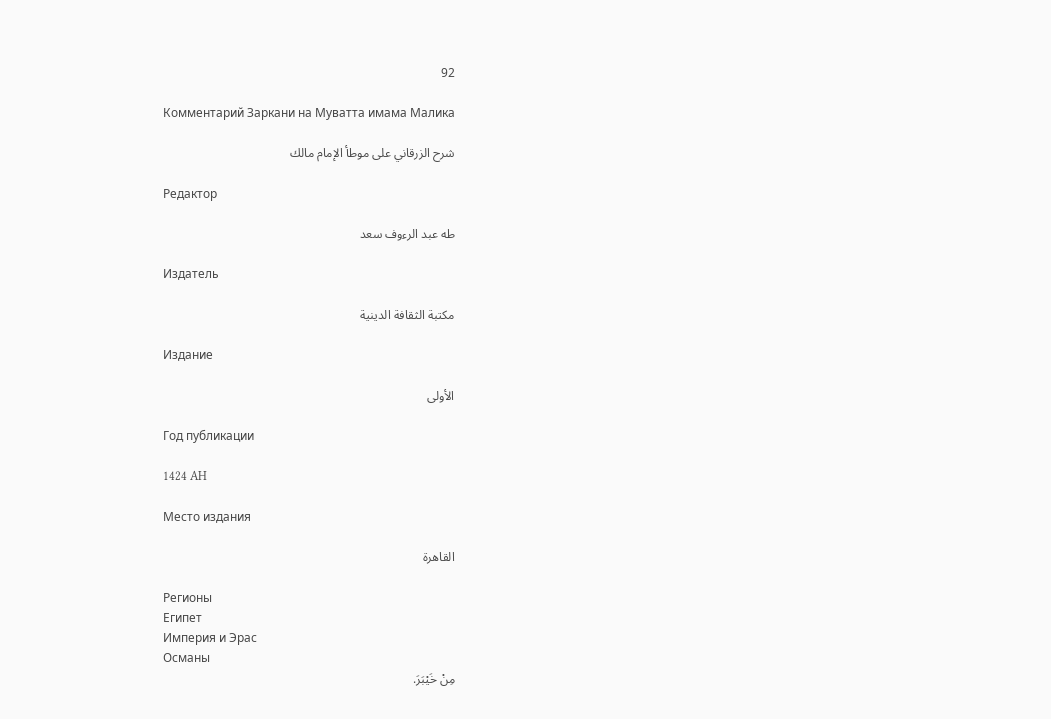92

Комментарий Заркани на Муватта имама Малика

شرح الزرقاني على موطأ الإمام مالك

Редактор

طه عبد الرءوف سعد

Издатель

مكتبة الثقافة الدينية

Издание

الأولى

Год публикации

1424 AH

Место издания

القاهرة

Регионы
Египет
Империя и Эрас
Османы
مِنْ خَيْبَرَ.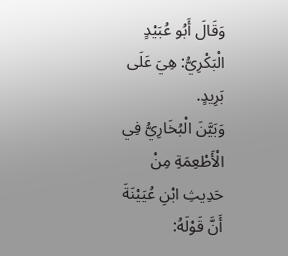وَقَالَ أَبُو عُبَيْدٍ الْبَكْرِيُّ: هِيَ عَلَى بَرِيدٍ.
وَبَيَّنَ الْبُخَارِيُّ فِي الْأَطْعِمَةِ مِنْ حَدِيثِ ابْنِ عُيَيْنَةَ أَنَّ قَوْلَهُ: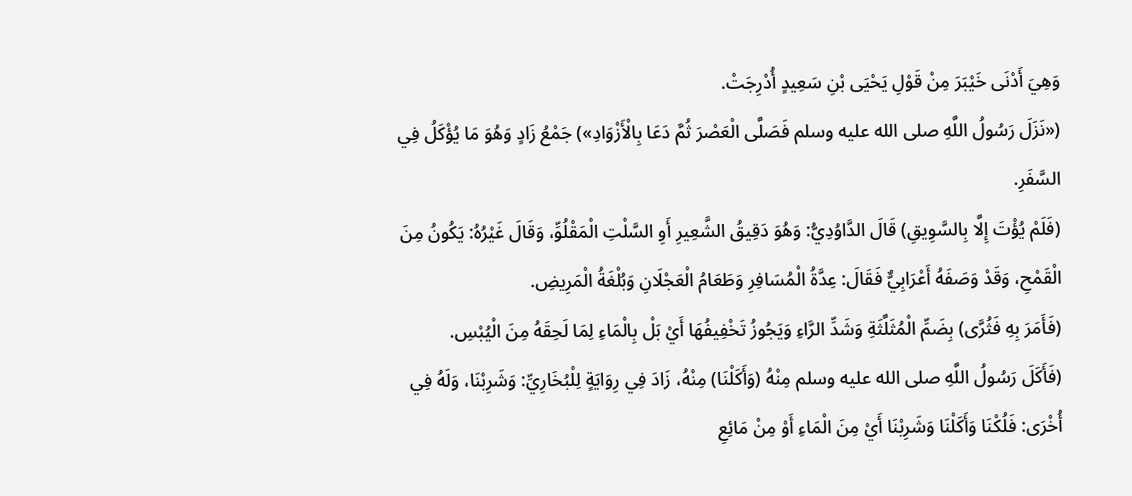وَهِيَ أَدْنَى خَيْبَرَ مِنْ قَوْلِ يَحْيَى بْنِ سَعِيدٍ أُدْرِجَتْ.
(«نَزَلَ رَسُولُ اللَّهِ صلى الله عليه وسلم فَصَلَّى الْعَصْرَ ثُمَّ دَعَا بِالْأَزْوَادِ») جَمْعُ زَادٍ وَهُوَ مَا يُؤْكَلُ فِي السَّفَرِ.
(فَلَمْ يُؤْتَ إِلَّا بِالسَّوِيقِ) قَالَ الدَّاوُدِيُّ: وَهُوَ دَقِيقُ الشَّعِيرِ أَوِ السَّلْتِ الْمَقْلُوِّ، وَقَالَ غَيْرُهُ: يَكُونُ مِنَ الْقَمْحِ، وَقَدْ وَصَفَهُ أَعْرَابِيٌّ فَقَالَ: عِدَّةُ الْمُسَافِرِ وَطَعَامُ الْعَجْلَانِ وَبُلْغَةُ الْمَرِيضِ.
(فَأَمَرَ بِهِ فَثُرَّى) بِضَمِّ الْمُثَلَّثَةِ وَشَدِّ الرَّاءِ وَيَجُوزُ تَخْفِيفُهَا أَيْ بَلْ بِالْمَاءِ لِمَا لَحِقَهُ مِنَ الْيُبْسِ.
(فَأَكَلَ رَسُولُ اللَّهِ صلى الله عليه وسلم مِنْهُ (وَأَكَلْنَا) مِنْهُ، زَادَ فِي رِوَايَةٍ لِلْبُخَارِيِّ: وَشَرِبْنَا، وَلَهُ فِي أُخْرَى: فَلُكْنَا وَأَكَلْنَا وَشَرِبْنَا أَيْ مِنَ الْمَاءِ أَوْ مِنْ مَائِعِ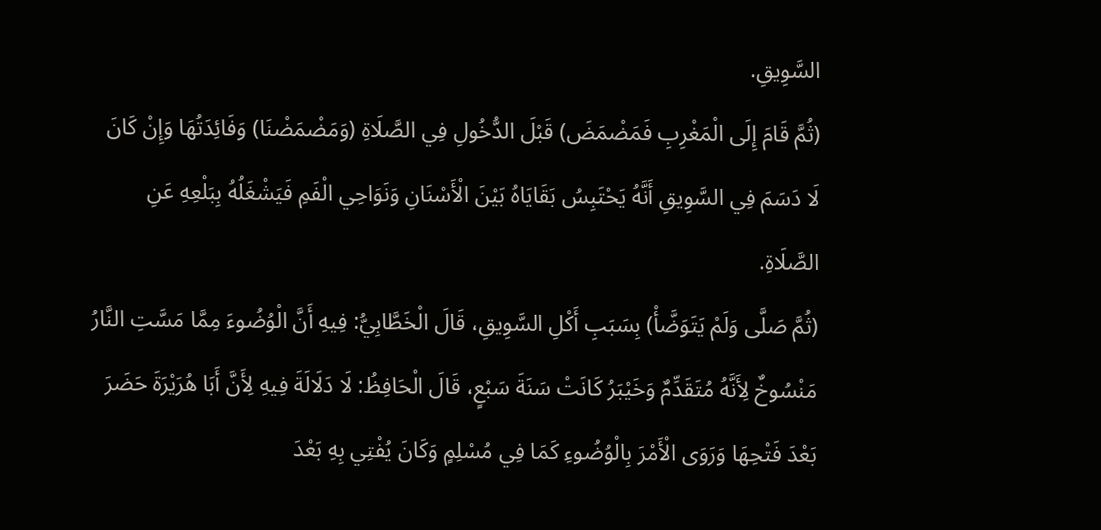السَّوِيقِ.
(ثُمَّ قَامَ إِلَى الْمَغْرِبِ فَمَضْمَضَ) قَبْلَ الدُّخُولِ فِي الصَّلَاةِ (وَمَضْمَضْنَا) وَفَائِدَتُهَا وَإِنْ كَانَ لَا دَسَمَ فِي السَّوِيقِ أَنَّهُ يَحْتَبِسُ بَقَايَاهُ بَيْنَ الْأَسْنَانِ وَنَوَاحِي الْفَمِ فَيَشْغَلُهُ بِبَلْعِهِ عَنِ الصَّلَاةِ.
(ثُمَّ صَلَّى وَلَمْ يَتَوَضَّأْ) بِسَبَبِ أَكْلِ السَّوِيقِ، قَالَ الْخَطَّابِيُّ: فِيهِ أَنَّ الْوُضُوءَ مِمَّا مَسَّتِ النَّارُ مَنْسُوخٌ لِأَنَّهُ مُتَقَدِّمٌ وَخَيْبَرُ كَانَتْ سَنَةَ سَبْعٍ، قَالَ الْحَافِظُ: لَا دَلَالَةَ فِيهِ لِأَنَّ أَبَا هُرَيْرَةَ حَضَرَ بَعْدَ فَتْحِهَا وَرَوَى الْأَمْرَ بِالْوُضُوءِ كَمَا فِي مُسْلِمٍ وَكَانَ يُفْتِي بِهِ بَعْدَ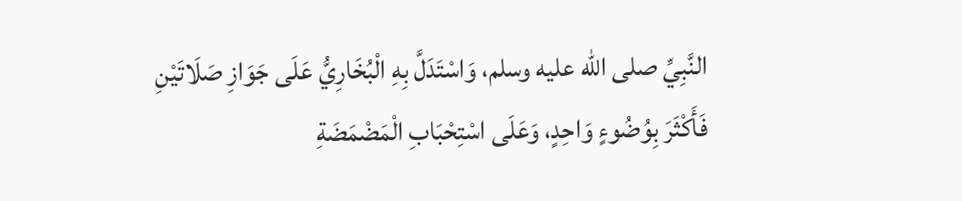النَّبِيِّ صلى الله عليه وسلم، وَاسْتَدَلَّ بِهِ الْبُخَارِيُّ عَلَى جَوَازِ صَلَاتَيْنِ فَأَكْثَرَ بِوُضُوءٍ وَاحِدٍ، وَعَلَى اسْتِحْبَابِ الْمَضْمَضَةِ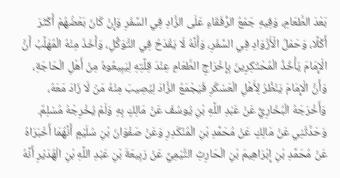بَعْدَ الطَّعَامِ، وَفِيهِ جَمْعُ الرُّفَقَاءِ عَلَى الزَّادِ فِي السَّفَرِ وَإِنْ كَانَ بَعْضُهُمْ أَكْثَرَ أَكْلًا، وَحَمْلُ الْأَزْوَادِ فِي السَّفَرِ، وَأَنَّهُ لَا يَقْدَحُ فِي التَّوَكُّلِ، وَأَخَذَ مِنْهُ الْمُهَلَّبُ أَنَّ الْإِمَامَ يَأْخُذُ الْمُحْتَكِرِينَ بِإِخْرَاجِ الطَّعَامِ عِنْدَ قِلَّتِهِ لِيَبِيعُوهُ مِنْ أَهْلِ الْحَاجَةِ، وَأَنَّ الْإِمَامَ يَنْظُرُ لِأَهْلِ الْعَسْكَرِ فَيَجْمَعُ الزَّادَ لِيُصِيبَ مِنْهُ مَنْ لَا زَادَ مَعَهُ، وَأَخْرَجَهُ الْبُخَارِيُّ عَنْ عَبْدِ اللَّهِ بْنِ يُوسُفَ عَنْ مَالِكٍ بِهِ وَلَمْ يُخْرِجْهُ مُسْلِمٌ.
وَحَدَّثَنِي عَنْ مَالِكٍ عَنْ مُحَمَّدِ بْنِ الْمُنْكَدِرِ وَعَنْ صَفْوَانَ بْنِ سُلَيْمٍ أَنَّهُمَا أَخْبَرَاهُ عَنْ مُحَمَّدِ بْنِ إِبْرَاهِيمَ بْنِ الْحَارِثِ التَّيْمِيِّ عَنْ رَبِيعَةَ بْنِ عَبْدِ اللَّهِ بْنِ الْهُدَيْرِ أَنَّهُ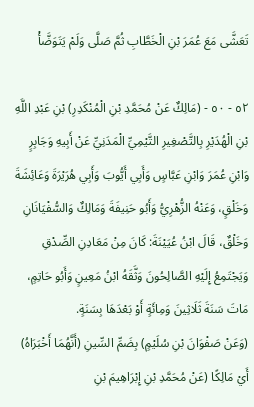تَعَشَّى مَعَ عُمَرَ بْنِ الْخَطَّابِ ثُمَّ صَلَّى وَلَمْ يَتَوَضَّأْ

٥٢ - ٥٠ - (مَالِكٌ عَنْ مُحَمَّدِ بْنِ الْمُنْكَدِرِ) بْنِ عَبْدِ اللَّهِ بْنِ الْهُدَيْرِ بِالتَّصْغِيرِ التَّيْمِيِّ الْمَدَنِيِّ عَنْ أَبِيهِ وَجَابِرٍ وَابْنِ عُمَرَ وَابْنِ عَبَّاسٍ وَأَبِي أَيُّوبَ وَأَبِي هُرَيْرَةَ وَعَائِشَةَ وَخَلْقٍ، وَعَنْهُ الزُّهْرِيُّ وَأَبُو حَنِيفَةَ وَمَالِكٌ وَالسُّفْيَانَانِ وَخَلْقٌ، قَالَ ابْنُ عُيَيْنَةَ: كَانَ مِنْ مَعَادِنِ الصِّدْقِ وَيَجْتَمِعُ إِلَيْهِ الصَّالِحُونَ وَثَّقَهُ ابْنُ مَعِينٍ وَأَبُو حَاتِمٍ، مَاتَ سَنَةَ ثَلَاثِينَ وَمِائَةٍ أَوْ بَعْدَهَا بِسَنَةٍ.
(وَعَنْ صَفْوَانَ بْنِ سُلَيْمٍ) بِضَمِّ السِّينِ (أَنَّهُمَا أَخْبَرَاهُ) أَيْ مَالِكًا (عَنْ مُحَمَّدِ بْنِ إِبْرَاهِيمَ بْنِ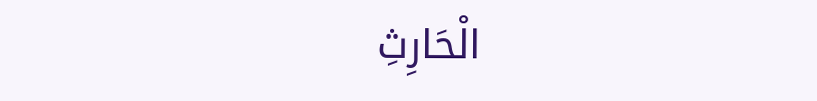الْحَارِثِ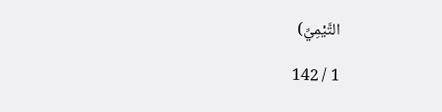التَّيْمِيِّ)

1 / 142